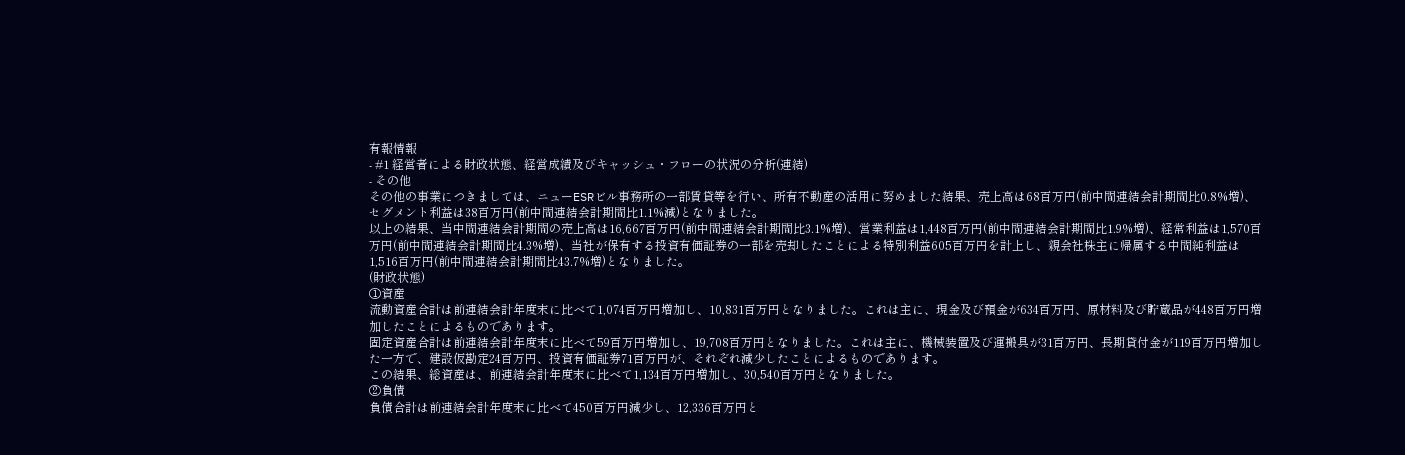有報情報
- #1 経営者による財政状態、経営成績及びキャッシュ・フローの状況の分析(連結)
- その他
その他の事業につきましては、ニューESRビル事務所の一部賃貸等を行い、所有不動産の活用に努めました結果、売上高は68百万円(前中間連結会計期間比0.8%増)、セグメント利益は38百万円(前中間連結会計期間比1.1%減)となりました。
以上の結果、当中間連結会計期間の売上高は16,667百万円(前中間連結会計期間比3.1%増)、営業利益は1,448百万円(前中間連結会計期間比1.9%増)、経常利益は1,570百万円(前中間連結会計期間比4.3%増)、当社が保有する投資有価証券の一部を売却したことによる特別利益605百万円を計上し、親会社株主に帰属する中間純利益は1,516百万円(前中間連結会計期間比43.7%増)となりました。
(財政状態)
①資産
流動資産合計は前連結会計年度末に比べて1,074百万円増加し、10,831百万円となりました。これは主に、現金及び預金が634百万円、原材料及び貯蔵品が448百万円増加したことによるものであります。
固定資産合計は前連結会計年度末に比べて59百万円増加し、19,708百万円となりました。これは主に、機械装置及び運搬具が31百万円、長期貸付金が119百万円増加した一方で、建設仮勘定24百万円、投資有価証券71百万円が、それぞれ減少したことによるものであります。
この結果、総資産は、前連結会計年度末に比べて1,134百万円増加し、30,540百万円となりました。
②負債
負債合計は前連結会計年度末に比べて450百万円減少し、12,336百万円と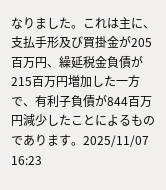なりました。これは主に、支払手形及び買掛金が205百万円、繰延税金負債が215百万円増加した一方で、有利子負債が844百万円減少したことによるものであります。2025/11/07 16:23